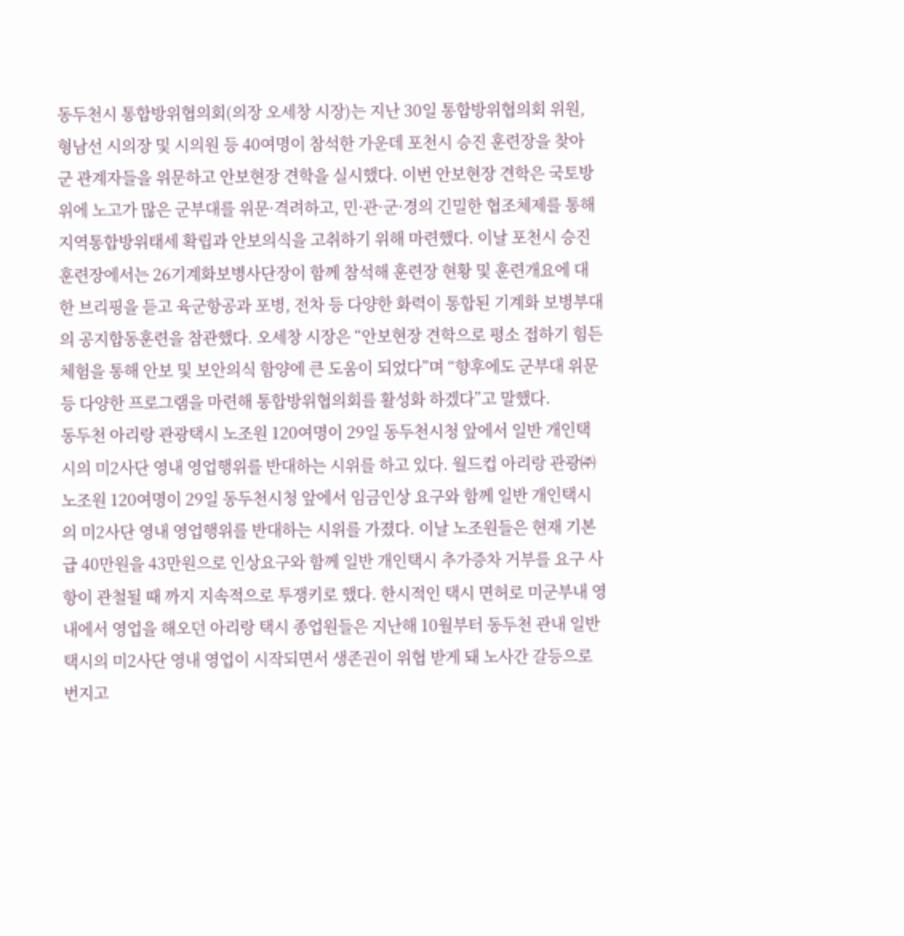동두천시 통합방위협의회(의장 오세창 시장)는 지난 30일 통합방위협의회 위원, 형남선 시의장 및 시의원 등 40여명이 참석한 가운데 포천시 승진 훈련장을 찾아 군 관계자들을 위문하고 안보현장 견학을 실시했다. 이번 안보현장 견학은 국토방위에 노고가 많은 군부대를 위문·격려하고, 민·관·군·경의 긴밀한 협조체제를 통해 지역통합방위태세 확립과 안보의식을 고취하기 위해 마련했다. 이날 포천시 승진훈련장에서는 26기계화보병사단장이 함께 참석해 훈련장 현황 및 훈련개요에 대한 브리핑을 듣고 육군항공과 포병, 전차 등 다양한 화력이 통합된 기계화 보병부대의 공지합동훈련을 참관했다. 오세창 시장은 “안보현장 견학으로 평소 접하기 힘든 체험을 통해 안보 및 보안의식 함양에 큰 도움이 되었다”며 “향후에도 군부대 위문 등 다양한 프로그램을 마련해 통합방위협의회를 활성화 하겠다”고 말했다.
동두천 아리랑 관광택시 노조원 120여명이 29일 동두천시청 앞에서 일반 개인택시의 미2사단 영내 영업행위를 반대하는 시위를 하고 있다. 월드컵 아리랑 관광㈜ 노조원 120여명이 29일 동두천시청 앞에서 임금인상 요구와 함께 일반 개인택시의 미2사단 영내 영업행위를 반대하는 시위를 가졌다. 이날 노조원들은 현재 기본급 40만원을 43만원으로 인상요구와 함께 일반 개인택시 추가증차 거부를 요구 사항이 관철될 때 까지 지속적으로 투쟁키로 했다. 한시적인 택시 면허로 미군부내 영내에서 영업을 해오던 아리랑 택시 종업원들은 지난해 10월부터 동두천 관내 일반 택시의 미2사단 영내 영업이 시작되면서 생존권이 위협 받게 돼 노사간 갈등으로 번지고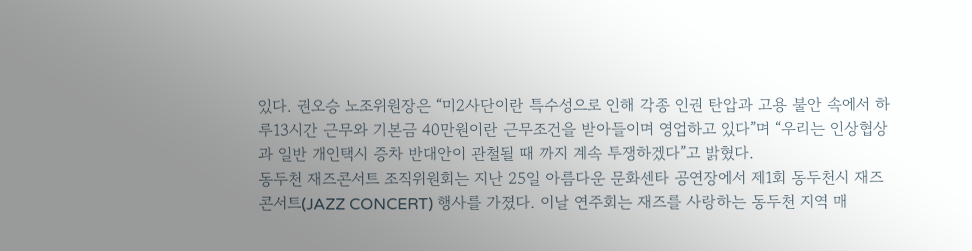있다. 권오승 노조위원장은 “미2사단이란 특수성으로 인해 각종 인권 탄압과 고용 불안 속에서 하루13시간 근무와 기본금 40만원이란 근무조건을 받아들이며 영업하고 있다”며 “우리는 인상협상과 일반 개인택시 증차 반대안이 관철될 때 까지 계속 투쟁하겠다”고 밝혔다.
동두천 재즈콘서트 조직위원회는 지난 25일 아름다운 문화센타 공연장에서 제1회 동두천시 재즈 콘서트(JAZZ CONCERT) 행사를 가졌다. 이날 연주회는 재즈를 사랑하는 동두천 지역 매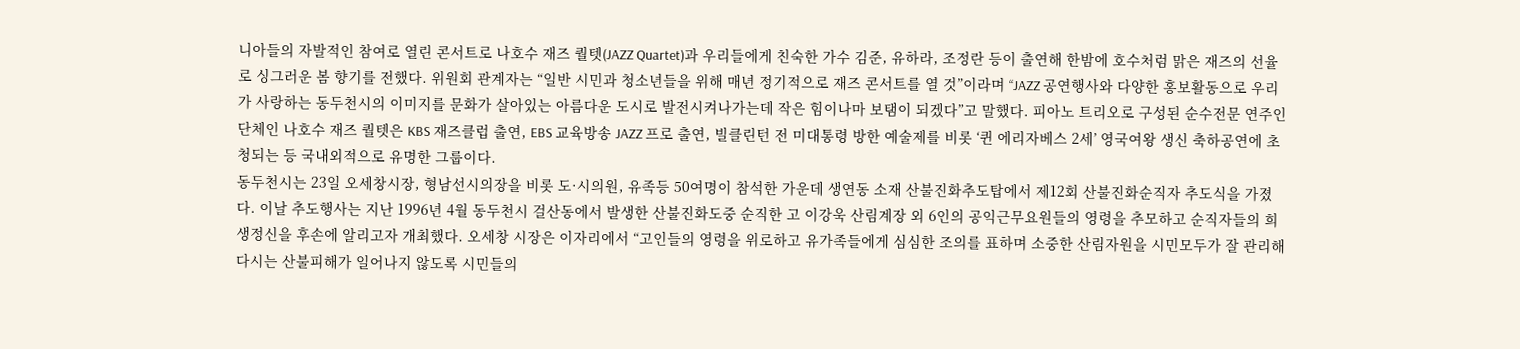니아들의 자발적인 참여로 열린 콘서트로 나호수 재즈 퀄텟(JAZZ Quartet)과 우리들에게 친숙한 가수 김준, 유하라, 조정란 등이 출연해 한밤에 호수처럼 맑은 재즈의 선율로 싱그러운 봄 향기를 전했다. 위원회 관계자는 “일반 시민과 청소년들을 위해 매년 정기적으로 재즈 콘서트를 열 것”이라며 “JAZZ 공연행사와 다양한 홍보활동으로 우리가 사랑하는 동두천시의 이미지를 문화가 살아있는 아름다운 도시로 발전시켜나가는데 작은 힘이나마 보탬이 되겠다”고 말했다. 피아노 트리오로 구성된 순수전문 연주인 단체인 나호수 재즈 퀄텟은 KBS 재즈클럽 출연, EBS 교육방송 JAZZ 프로 출연, 빌클린턴 전 미대통령 방한 예술제를 비롯 ‘퀸 에리자베스 2세’ 영국여왕 생신 축하공연에 초청되는 등 국내외적으로 유명한 그룹이다.
동두천시는 23일 오세창시장, 형남선시의장을 비롯 도·시의원, 유족등 50여명이 참석한 가운데 생연동 소재 산불진화추도탑에서 제12회 산불진화순직자 추도식을 가졌다. 이날 추도행사는 지난 1996년 4월 동두천시 걸산동에서 발생한 산불진화도중 순직한 고 이강욱 산림계장 외 6인의 공익근무요원들의 영령을 추모하고 순직자들의 희생정신을 후손에 알리고자 개최했다. 오세창 시장은 이자리에서 “고인들의 영령을 위로하고 유가족들에게 심심한 조의를 표하며 소중한 산림자원을 시민모두가 잘 관리해 다시는 산불피해가 일어나지 않도록 시민들의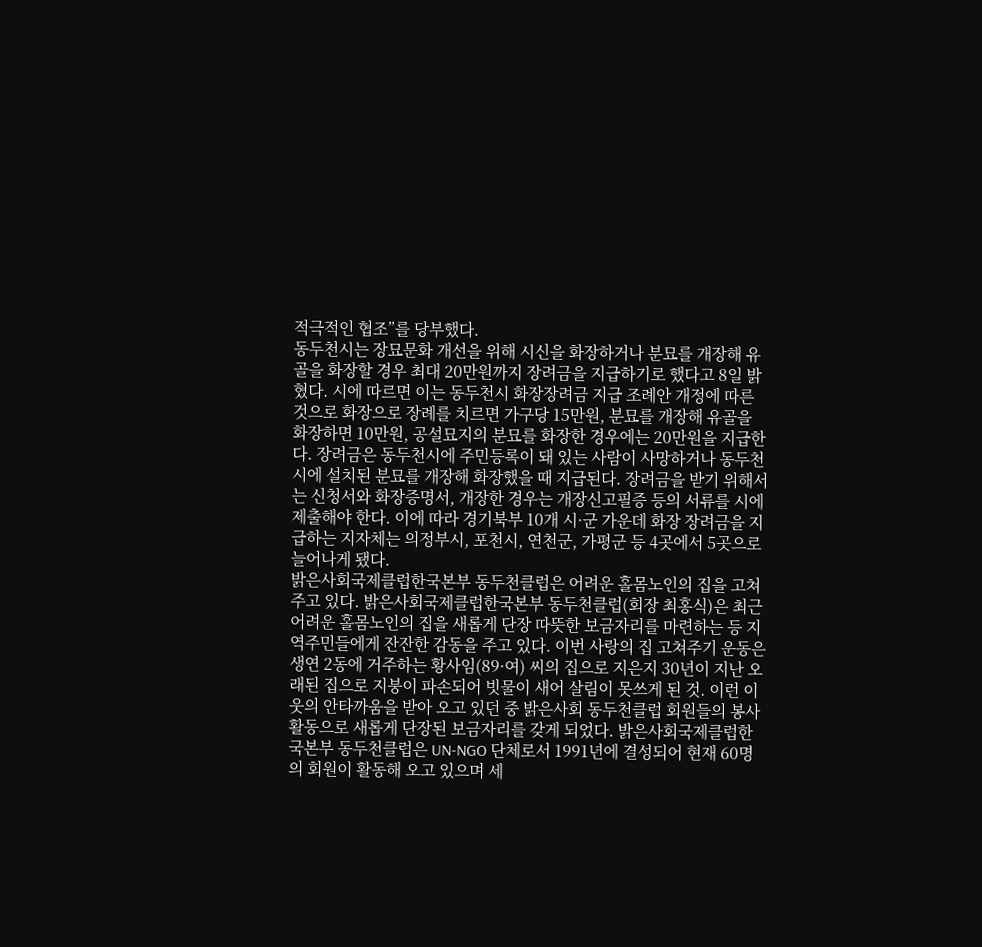적극적인 협조”를 당부했다.
동두천시는 장묘문화 개선을 위해 시신을 화장하거나 분묘를 개장해 유골을 화장할 경우 최대 20만원까지 장려금을 지급하기로 했다고 8일 밝혔다. 시에 따르면 이는 동두천시 화장장려금 지급 조례안 개정에 따른 것으로 화장으로 장례를 치르면 가구당 15만원, 분묘를 개장해 유골을 화장하면 10만원, 공설묘지의 분묘를 화장한 경우에는 20만원을 지급한다. 장려금은 동두천시에 주민등록이 돼 있는 사람이 사망하거나 동두천시에 설치된 분묘를 개장해 화장했을 때 지급된다. 장려금을 받기 위해서는 신청서와 화장증명서, 개장한 경우는 개장신고필증 등의 서류를 시에 제출해야 한다. 이에 따라 경기북부 10개 시·군 가운데 화장 장려금을 지급하는 지자체는 의정부시, 포천시, 연천군, 가평군 등 4곳에서 5곳으로 늘어나게 됐다.
밝은사회국제클럽한국본부 동두천클럽은 어려운 홀몸노인의 집을 고쳐주고 있다. 밝은사회국제클럽한국본부 동두천클럽(회장 최홍식)은 최근 어려운 홀몸노인의 집을 새롭게 단장 따뜻한 보금자리를 마련하는 등 지역주민들에게 잔잔한 감동을 주고 있다. 이번 사랑의 집 고쳐주기 운동은 생연 2동에 거주하는 황사임(89·여) 씨의 집으로 지은지 30년이 지난 오래된 집으로 지붕이 파손되어 빗물이 새어 살림이 못쓰게 된 것. 이런 이웃의 안타까움을 받아 오고 있던 중 밝은사회 동두천클럽 회원들의 봉사활동으로 새롭게 단장된 보금자리를 갖게 되었다. 밝은사회국제클럽한국본부 동두천클럽은 UN-NGO 단체로서 1991년에 결성되어 현재 60명의 회원이 활동해 오고 있으며 세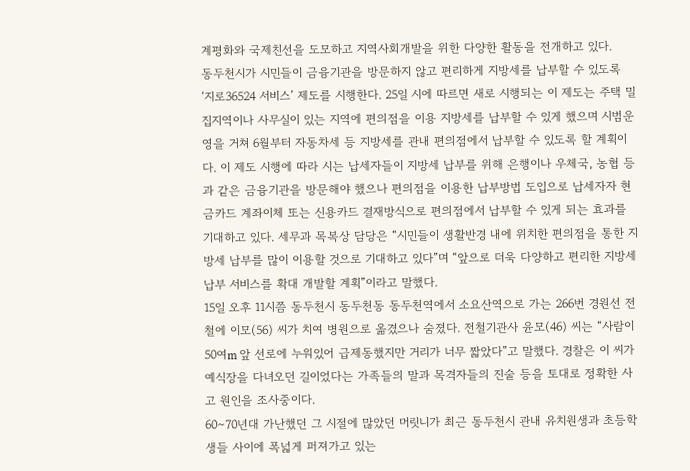계평화와 국제친선을 도모하고 지역사회개발을 위한 다양한 활동을 전개하고 있다.
동두천시가 시민들이 금융기관을 방문하지 않고 편리하게 지방세를 납부할 수 있도록 ‘지로36524 서비스’ 제도를 시행한다. 25일 시에 따르면 새로 시행되는 이 제도는 주택 밀집지역이나 사무실이 있는 지역에 편의점을 이용 지방세를 납부할 수 있게 했으며 시범운영을 거쳐 6월부터 자동차세 등 지방세를 관내 편의점에서 납부할 수 있도록 할 계획이다. 이 제도 시행에 따라 시는 납세자들이 지방세 납부를 위해 은행이나 우체국, 농협 등과 같은 금융기관을 방문해야 했으나 편의점을 이용한 납부방법 도입으로 납세자자 현금카드 계좌이체 또는 신용카드 결재방식으로 편의점에서 납부할 수 있게 되는 효과를 기대하고 있다. 세무과 목복상 담당은 “시민들이 생활반경 내에 위치한 편의점을 통한 지방세 납부를 많이 이용할 것으로 기대하고 있다”며 “앞으로 더욱 다양하고 편리한 지방세 납부 서비스를 확대 개발할 계획”이라고 말했다.
15일 오후 11시쯤 동두천시 동두천동 동두천역에서 소요산역으로 가는 266번 경원선 전철에 이모(56) 씨가 치여 병원으로 옮겼으나 숨졌다. 전철기관사 윤모(46) 씨는 “사람이 50여m 앞 선로에 누워있어 급제동했지만 거리가 너무 짧았다”고 말했다. 경찰은 이 씨가 예식장을 다녀오던 길이었다는 가족들의 말과 목격자들의 진술 등을 토대로 정확한 사고 원인을 조사중이다.
60∼70년대 가난했던 그 시절에 많았던 머릿니가 최근 동두천시 관내 유치원생과 초등학생들 사이에 폭넓게 퍼져가고 있는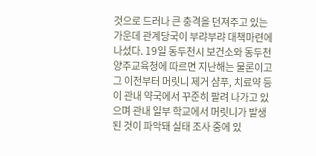것으로 드러나 큰 충격을 던져주고 있는 가운데 관계당국이 부랴부랴 대책마련에 나섰다. 19일 동두천시 보건소와 동두천양주교육청에 따르면 지난해는 물론이고 그 이전부터 머릿니 제거 샴푸, 치료약 등이 관내 약국에서 꾸준히 팔려 나가고 있으며 관내 일부 학교에서 머릿니가 발생된 것이 파악돼 실태 조사 중에 있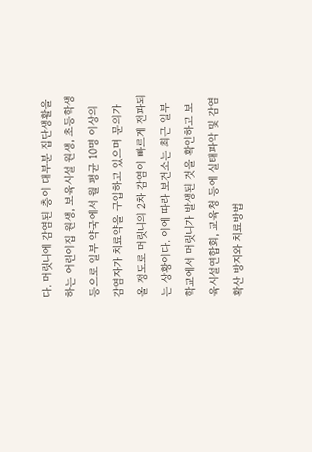다. 머릿니에 감염된 층이 대부분 집단생활을 하는 어린이집 원생, 보육시설 원생, 초등학생 등으로 일부 약국에서 월 평균 10명 이상의 감염자가 치료약을 구입하고 있으며 문의가 올 정도로 머릿니의 2차 감염이 빠르게 전파되는 상황이다. 이에 따라 보건소는 최근 일부 학교에서 머릿니가 발생된 것을 확인하고 보육시설연합회, 교육청 등에 실태파악 및 감염 확산 방지와 치료방법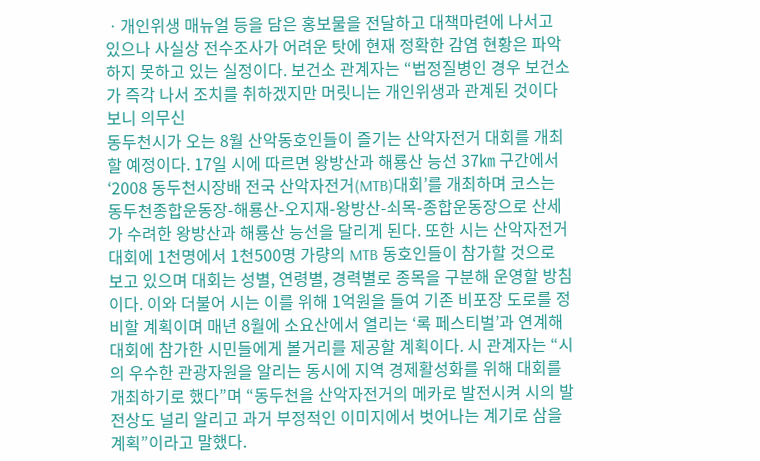ㆍ개인위생 매뉴얼 등을 담은 홍보물을 전달하고 대책마련에 나서고 있으나 사실상 전수조사가 어려운 탓에 현재 정확한 감염 현황은 파악하지 못하고 있는 실정이다. 보건소 관계자는 “법정질병인 경우 보건소가 즉각 나서 조치를 취하겠지만 머릿니는 개인위생과 관계된 것이다 보니 의무신
동두천시가 오는 8월 산악동호인들이 즐기는 산악자전거 대회를 개최할 예정이다. 17일 시에 따르면 왕방산과 해룡산 능선 37㎞ 구간에서 ‘2008 동두천시장배 전국 산악자전거(MTB)대회’를 개최하며 코스는 동두천종합운동장-해룡산-오지재-왕방산-쇠목-종합운동장으로 산세가 수려한 왕방산과 해룡산 능선을 달리게 된다. 또한 시는 산악자전거대회에 1천명에서 1천500명 가량의 MTB 동호인들이 참가할 것으로 보고 있으며 대회는 성별, 연령별, 경력별로 종목을 구분해 운영할 방침이다. 이와 더불어 시는 이를 위해 1억원을 들여 기존 비포장 도로를 정비할 계획이며 매년 8월에 소요산에서 열리는 ‘록 페스티벌’과 연계해 대회에 참가한 시민들에게 볼거리를 제공할 계획이다. 시 관계자는 “시의 우수한 관광자원을 알리는 동시에 지역 경제활성화를 위해 대회를 개최하기로 했다”며 “동두천을 산악자전거의 메카로 발전시켜 시의 발전상도 널리 알리고 과거 부정적인 이미지에서 벗어나는 계기로 삼을 계획”이라고 말했다.